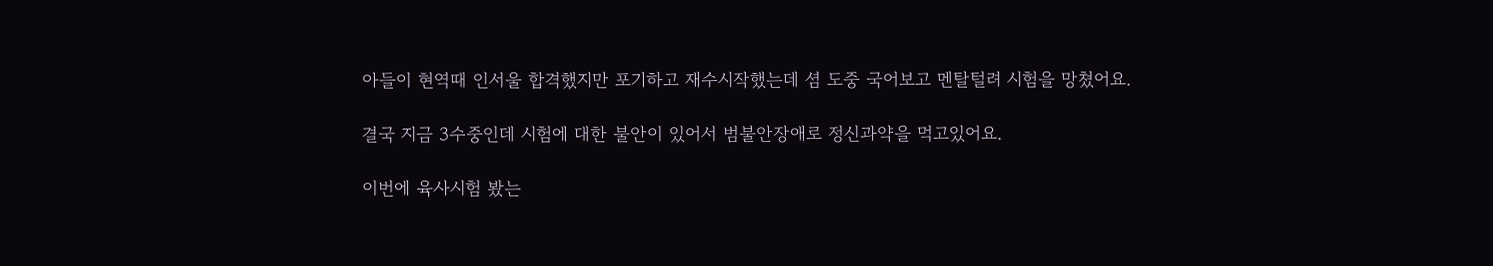아들이 현역때 인서울 합격했지만 포기하고 재수시작했는데 셤 도중 국어보고 멘탈털려 시험을 망쳤어요.

결국 지금 3수중인데 시험에 대한 불안이 있어서 범불안장애로 정신과약을 먹고있어요.

이번에 육사시험 봤는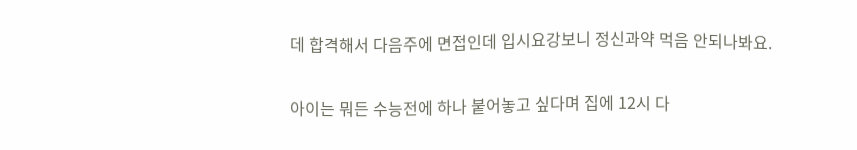데 합격해서 다음주에 면접인데 입시요강보니 정신과약 먹음 안되나봐요.

아이는 뭐든 수능전에 하나 붙어놓고 싶다며 집에 12시 다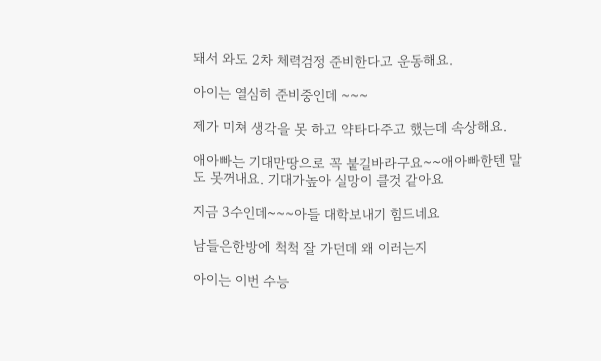돼서 와도 2차 체력검정 준비한다고 운동해요.

아이는 열심히 준비중인데 ~~~

제가 미쳐 생각을 못 하고 약타다주고 했는데 속상해요.

애아빠는 기대만땅으로 꼭 붙길바라구요~~애아빠한텐 말도 못꺼내요. 기대가높아 실망이 클것 같아요

지금 3수인데~~~아들 대학보내기 힘드네요

남들은한방에 척척 잘 가던데 왜 이러는지

아이는 이번 수능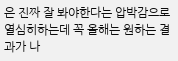은 진짜 잘 봐야한다는 압박감으로 열심히하는데 꼭 올해는 원하는 결과가 나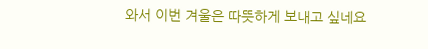와서 이번 겨울은 따뜻하게 보내고 싶네요